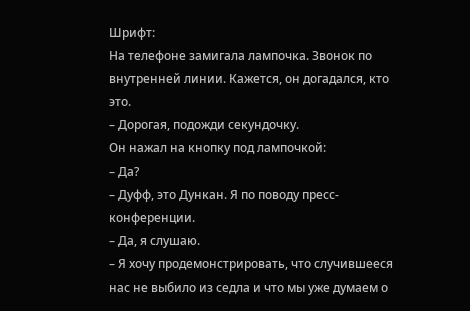Шрифт:
На телефоне замигала лампочка. Звонок по внутренней линии. Кажется, он догадался, кто это.
– Дорогая, подожди секундочку.
Он нажал на кнопку под лампочкой:
– Да?
– Дуфф, это Дункан. Я по поводу пресс-конференции.
– Да, я слушаю.
– Я хочу продемонстрировать, что случившееся нас не выбило из седла и что мы уже думаем о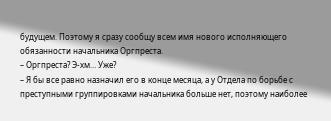будущем. Поэтому я сразу сообщу всем имя нового исполняющего обязанности начальника Оргпреста.
– Оргпреста? Э-хм… Уже?
– Я бы все равно назначил его в конце месяца, а у Отдела по борьбе с преступными группировками начальника больше нет, поэтому наиболее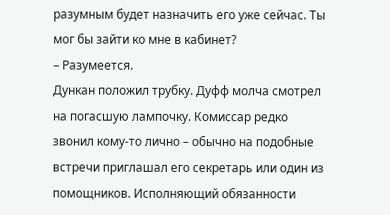разумным будет назначить его уже сейчас. Ты мог бы зайти ко мне в кабинет?
– Разумеется.
Дункан положил трубку. Дуфф молча смотрел на погасшую лампочку. Комиссар редко звонил кому-то лично – обычно на подобные встречи приглашал его секретарь или один из помощников. Исполняющий обязанности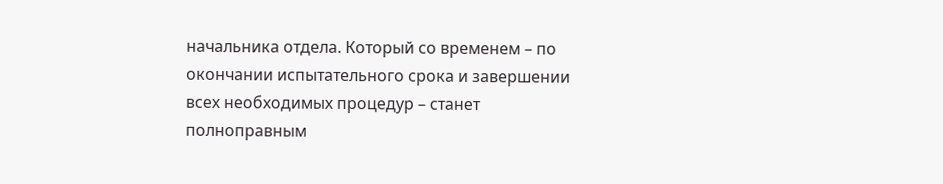начальника отдела. Который со временем – по окончании испытательного срока и завершении всех необходимых процедур – станет полноправным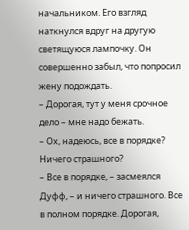начальником. Его взгляд наткнулся вдруг на другую светящуюся лампочку. Он совершенно забыл, что попросил жену подождать.
– Дорогая, тут у меня срочное дело – мне надо бежать.
– Ох, надеюсь, все в порядке? Ничего страшного?
– Все в порядке, – засмеялся Дуфф, – и ничего страшного. Все в полном порядке. Дорогая,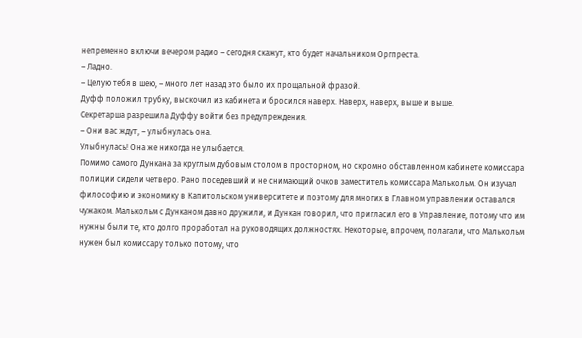непременно включи вечером радио – сегодня скажут, кто будет начальником Оргпреста.
– Ладно.
– Целую тебя в шею, – много лет назад это было их прощальной фразой.
Дуфф положил трубку, выскочил из кабинета и бросился наверх. Наверх, наверх, выше и выше.
Секретарша разрешила Дуффу войти без предупреждения.
– Они вас ждут, – улыбнулась она.
Улыбнулась! Она же никогда не улыбается.
Помимо самого Дункана за круглым дубовым столом в просторном, но скромно обставленном кабинете комиссара полиции сидели четверо. Рано поседевший и не снимающий очков заместитель комиссара Малькольм. Он изучал философию и экономику в Капитольском университете и поэтому для многих в Главном управлении оставался чужаком. Малькольм с Дунканом давно дружили, и Дункан говорил, что пригласил его в Управление, потому что им нужны были те, кто долго проработал на руководящих должностях. Некоторые, впрочем, полагали, что Малькольм нужен был комиссару только потому, что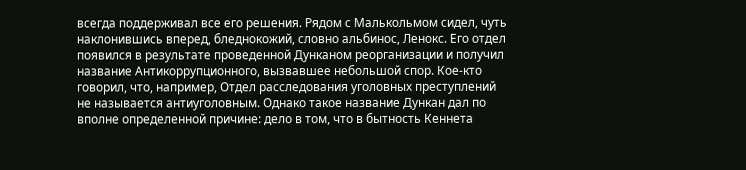всегда поддерживал все его решения. Рядом с Малькольмом сидел, чуть наклонившись вперед, бледнокожий, словно альбинос, Ленокс. Его отдел появился в результате проведенной Дунканом реорганизации и получил название Антикоррупционного, вызвавшее небольшой спор. Кое-кто говорил, что, например, Отдел расследования уголовных преступлений не называется антиуголовным. Однако такое название Дункан дал по вполне определенной причине: дело в том, что в бытность Кеннета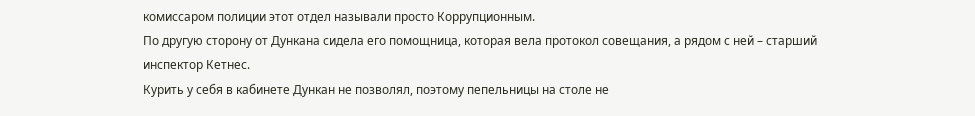комиссаром полиции этот отдел называли просто Коррупционным.
По другую сторону от Дункана сидела его помощница, которая вела протокол совещания, а рядом с ней – старший инспектор Кетнес.
Курить у себя в кабинете Дункан не позволял, поэтому пепельницы на столе не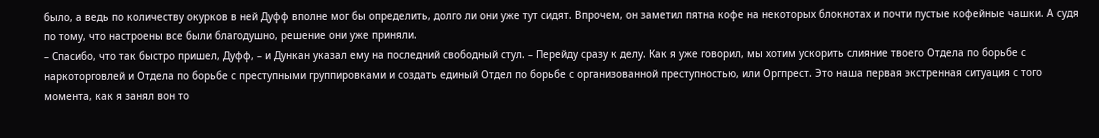было, а ведь по количеству окурков в ней Дуфф вполне мог бы определить, долго ли они уже тут сидят. Впрочем, он заметил пятна кофе на некоторых блокнотах и почти пустые кофейные чашки. А судя по тому, что настроены все были благодушно, решение они уже приняли.
– Спасибо, что так быстро пришел, Дуфф, – и Дункан указал ему на последний свободный стул. – Перейду сразу к делу. Как я уже говорил, мы хотим ускорить слияние твоего Отдела по борьбе с наркоторговлей и Отдела по борьбе с преступными группировками и создать единый Отдел по борьбе с организованной преступностью, или Оргпрест. Это наша первая экстренная ситуация с того момента, как я занял вон то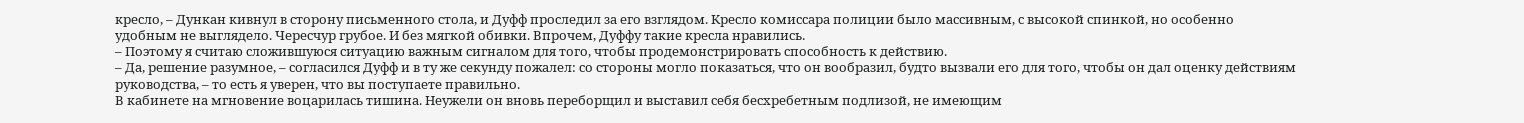кресло, – Дункан кивнул в сторону письменного стола, и Дуфф проследил за его взглядом. Кресло комиссара полиции было массивным, с высокой спинкой, но особенно удобным не выглядело. Чересчур грубое. И без мягкой обивки. Впрочем, Дуффу такие кресла нравились.
– Поэтому я считаю сложившуюся ситуацию важным сигналом для того, чтобы продемонстрировать способность к действию.
– Да, решение разумное, – согласился Дуфф и в ту же секунду пожалел: со стороны могло показаться, что он вообразил, будто вызвали его для того, чтобы он дал оценку действиям руководства, – то есть я уверен, что вы поступаете правильно.
В кабинете на мгновение воцарилась тишина. Неужели он вновь переборщил и выставил себя бесхребетным подлизой, не имеющим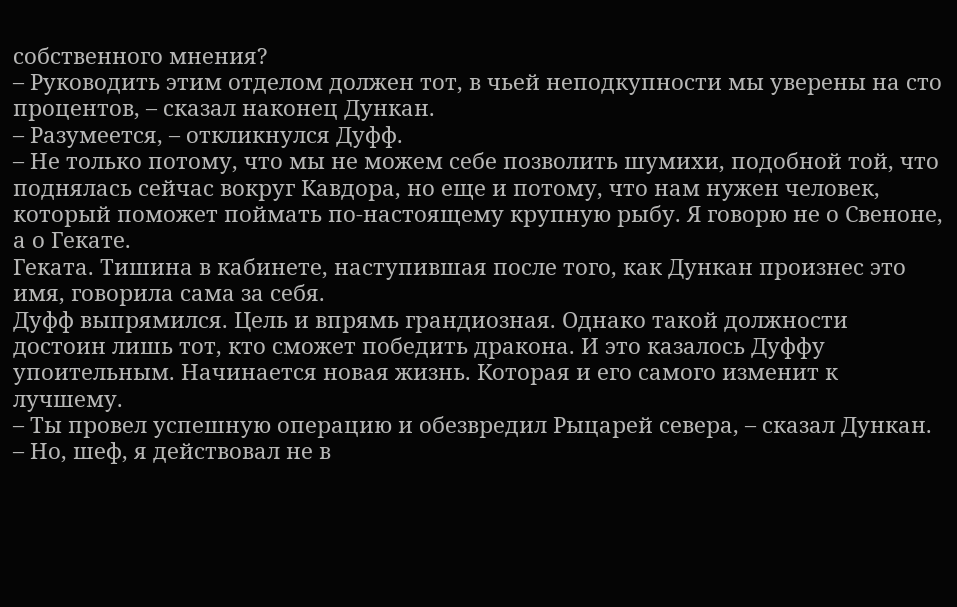собственного мнения?
– Руководить этим отделом должен тот, в чьей неподкупности мы уверены на сто процентов, – сказал наконец Дункан.
– Разумеется, – откликнулся Дуфф.
– Не только потому, что мы не можем себе позволить шумихи, подобной той, что поднялась сейчас вокруг Кавдора, но еще и потому, что нам нужен человек, который поможет поймать по-настоящему крупную рыбу. Я говорю не о Свеноне, а о Гекате.
Геката. Тишина в кабинете, наступившая после того, как Дункан произнес это имя, говорила сама за себя.
Дуфф выпрямился. Цель и впрямь грандиозная. Однако такой должности достоин лишь тот, кто сможет победить дракона. И это казалось Дуффу упоительным. Начинается новая жизнь. Которая и его самого изменит к лучшему.
– Ты провел успешную операцию и обезвредил Рыцарей севера, – сказал Дункан.
– Но, шеф, я действовал не в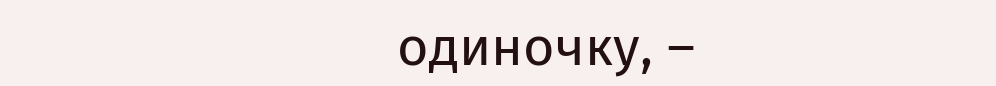одиночку, –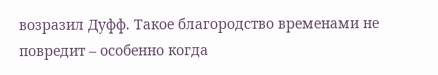возразил Дуфф. Такое благородство временами не повредит – особенно когда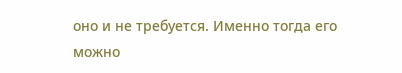оно и не требуется. Именно тогда его можно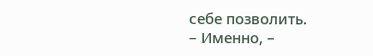себе позволить.
– Именно, –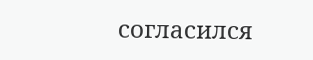согласился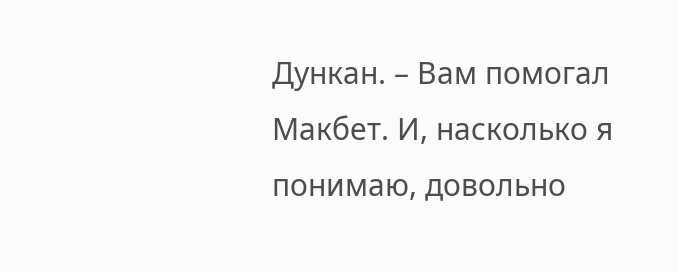Дункан. – Вам помогал Макбет. И, насколько я понимаю, довольно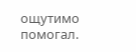ощутимо помогал.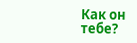Как он тебе?